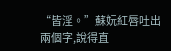“皆淫。”蘇妧紅唇吐出兩個字,說得直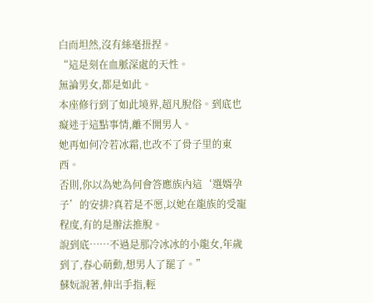白而坦然,沒有絲毫扭捏。
“這是刻在血脈深處的天性。
無論男女,都是如此。
本座修行到了如此境界,超凡脫俗。到底也癡迷于這點事情,離不開男人。
她再如何冷若冰霜,也改不了骨子里的東西。
否則,你以為她為何會答應族內這‘選婿孕子’的安排?真若是不愿,以她在龍族的受寵程度,有的是辦法推脫。
說到底……不過是那冷冰冰的小龍女,年歲到了,春心萌動,想男人了罷了。”
蘇妧說著,伸出手指,輕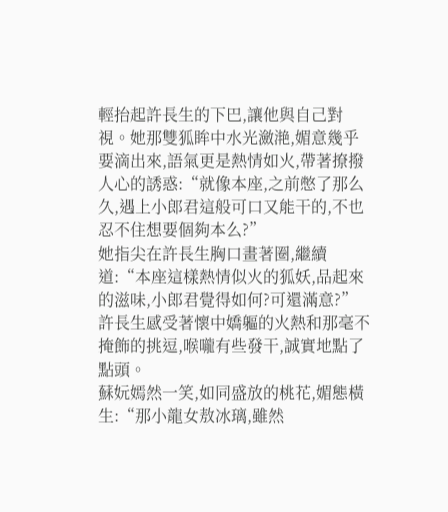輕抬起許長生的下巴,讓他與自己對視。她那雙狐眸中水光瀲滟,媚意幾乎要滴出來,語氣更是熱情如火,帶著撩撥人心的誘惑:“就像本座,之前憋了那么久,遇上小郎君這般可口又能干的,不也忍不住想要個夠本么?”
她指尖在許長生胸口畫著圈,繼續道:“本座這樣熱情似火的狐妖,品起來的滋味,小郎君覺得如何?可還滿意?”
許長生感受著懷中嬌軀的火熱和那毫不掩飾的挑逗,喉嚨有些發干,誠實地點了點頭。
蘇妧嫣然一笑,如同盛放的桃花,媚態橫生:“那小龍女敖冰璃,雖然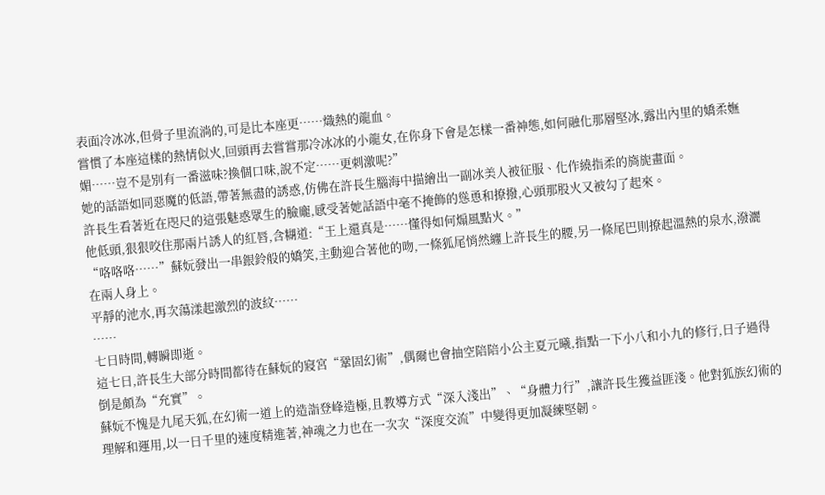表面冷冰冰,但骨子里流淌的,可是比本座更……熾熱的龍血。
嘗慣了本座這樣的熱情似火,回頭再去嘗嘗那冷冰冰的小龍女,在你身下會是怎樣一番神態,如何融化那層堅冰,露出內里的嬌柔嫵媚……豈不是別有一番滋味?換個口味,說不定……更刺激呢?”
她的話語如同惡魔的低語,帶著無盡的誘惑,仿佛在許長生腦海中描繪出一副冰美人被征服、化作繞指柔的旖旎畫面。
許長生看著近在咫尺的這張魅惑眾生的臉龐,感受著她話語中毫不掩飾的慫恿和撩撥,心頭那股火又被勾了起來。
他低頭,狠狠咬住那兩片誘人的紅唇,含糊道:“王上還真是……懂得如何煽風點火。”
“咯咯咯……”蘇妧發出一串銀鈴般的嬌笑,主動迎合著他的吻,一條狐尾悄然纏上許長生的腰,另一條尾巴則撩起溫熱的泉水,潑灑在兩人身上。
平靜的池水,再次蕩漾起激烈的波紋……
……
七日時間,轉瞬即逝。
這七日,許長生大部分時間都待在蘇妧的寢宮“鞏固幻術”,偶爾也會抽空陪陪小公主夏元曦,指點一下小八和小九的修行,日子過得倒是頗為“充實”。
蘇妧不愧是九尾天狐,在幻術一道上的造詣登峰造極,且教導方式“深入淺出”、“身體力行”,讓許長生獲益匪淺。他對狐族幻術的理解和運用,以一日千里的速度精進著,神魂之力也在一次次“深度交流”中變得更加凝練堅韌。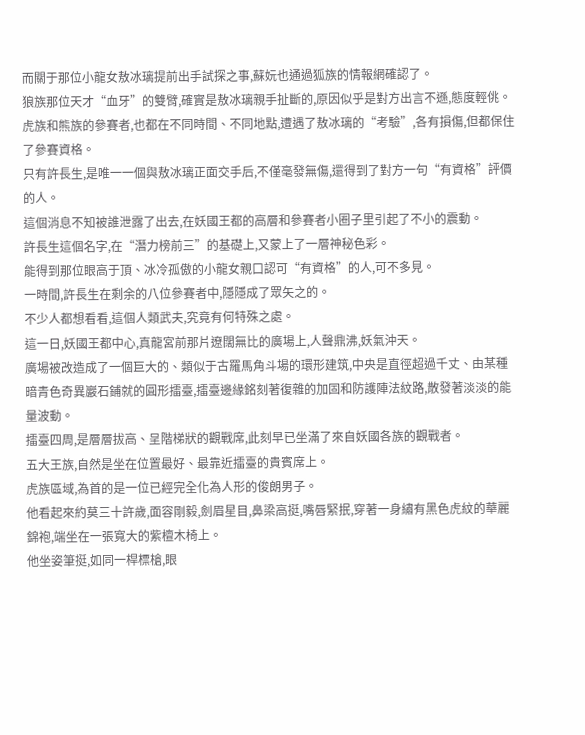而關于那位小龍女敖冰璃提前出手試探之事,蘇妧也通過狐族的情報網確認了。
狼族那位天才“血牙”的雙臂,確實是敖冰璃親手扯斷的,原因似乎是對方出言不遜,態度輕佻。
虎族和熊族的參賽者,也都在不同時間、不同地點,遭遇了敖冰璃的“考驗”,各有損傷,但都保住了參賽資格。
只有許長生,是唯一一個與敖冰璃正面交手后,不僅毫發無傷,還得到了對方一句“有資格”評價的人。
這個消息不知被誰泄露了出去,在妖國王都的高層和參賽者小圈子里引起了不小的震動。
許長生這個名字,在“潛力榜前三”的基礎上,又蒙上了一層神秘色彩。
能得到那位眼高于頂、冰冷孤傲的小龍女親口認可“有資格”的人,可不多見。
一時間,許長生在剩余的八位參賽者中,隱隱成了眾矢之的。
不少人都想看看,這個人類武夫,究竟有何特殊之處。
這一日,妖國王都中心,真龍宮前那片遼闊無比的廣場上,人聲鼎沸,妖氣沖天。
廣場被改造成了一個巨大的、類似于古羅馬角斗場的環形建筑,中央是直徑超過千丈、由某種暗青色奇異巖石鋪就的圓形擂臺,擂臺邊緣銘刻著復雜的加固和防護陣法紋路,散發著淡淡的能量波動。
擂臺四周,是層層拔高、呈階梯狀的觀戰席,此刻早已坐滿了來自妖國各族的觀戰者。
五大王族,自然是坐在位置最好、最靠近擂臺的貴賓席上。
虎族區域,為首的是一位已經完全化為人形的俊朗男子。
他看起來約莫三十許歲,面容剛毅,劍眉星目,鼻梁高挺,嘴唇緊抿,穿著一身繡有黑色虎紋的華麗錦袍,端坐在一張寬大的紫檀木椅上。
他坐姿筆挺,如同一桿標槍,眼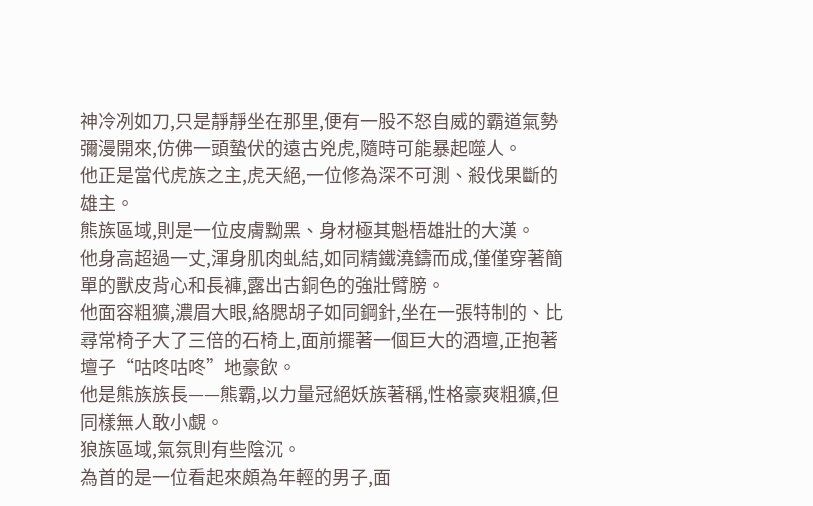神冷冽如刀,只是靜靜坐在那里,便有一股不怒自威的霸道氣勢彌漫開來,仿佛一頭蟄伏的遠古兇虎,隨時可能暴起噬人。
他正是當代虎族之主,虎天絕,一位修為深不可測、殺伐果斷的雄主。
熊族區域,則是一位皮膚黝黑、身材極其魁梧雄壯的大漢。
他身高超過一丈,渾身肌肉虬結,如同精鐵澆鑄而成,僅僅穿著簡單的獸皮背心和長褲,露出古銅色的強壯臂膀。
他面容粗獷,濃眉大眼,絡腮胡子如同鋼針,坐在一張特制的、比尋常椅子大了三倍的石椅上,面前擺著一個巨大的酒壇,正抱著壇子“咕咚咕咚”地豪飲。
他是熊族族長——熊霸,以力量冠絕妖族著稱,性格豪爽粗獷,但同樣無人敢小覷。
狼族區域,氣氛則有些陰沉。
為首的是一位看起來頗為年輕的男子,面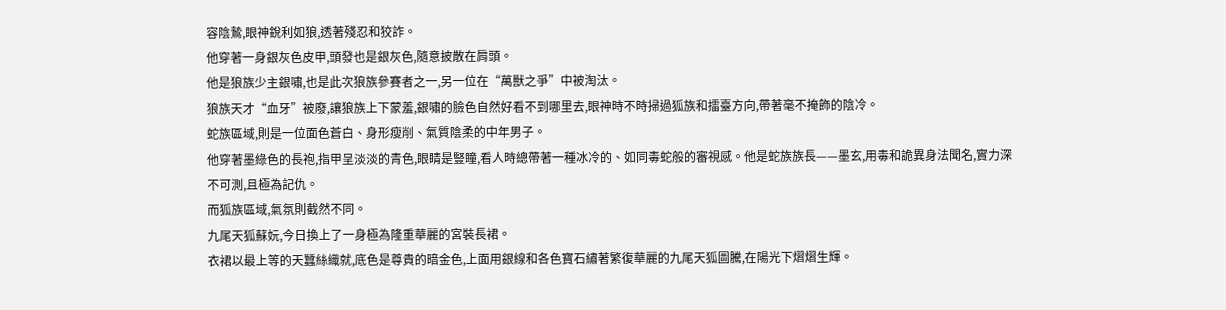容陰鷙,眼神銳利如狼,透著殘忍和狡詐。
他穿著一身銀灰色皮甲,頭發也是銀灰色,隨意披散在肩頭。
他是狼族少主銀嘯,也是此次狼族參賽者之一,另一位在“萬獸之爭”中被淘汰。
狼族天才“血牙”被廢,讓狼族上下蒙羞,銀嘯的臉色自然好看不到哪里去,眼神時不時掃過狐族和擂臺方向,帶著毫不掩飾的陰冷。
蛇族區域,則是一位面色蒼白、身形瘦削、氣質陰柔的中年男子。
他穿著墨綠色的長袍,指甲呈淡淡的青色,眼睛是豎瞳,看人時總帶著一種冰冷的、如同毒蛇般的審視感。他是蛇族族長——墨玄,用毒和詭異身法聞名,實力深不可測,且極為記仇。
而狐族區域,氣氛則截然不同。
九尾天狐蘇妧,今日換上了一身極為隆重華麗的宮裝長裙。
衣裙以最上等的天蠶絲織就,底色是尊貴的暗金色,上面用銀線和各色寶石繡著繁復華麗的九尾天狐圖騰,在陽光下熠熠生輝。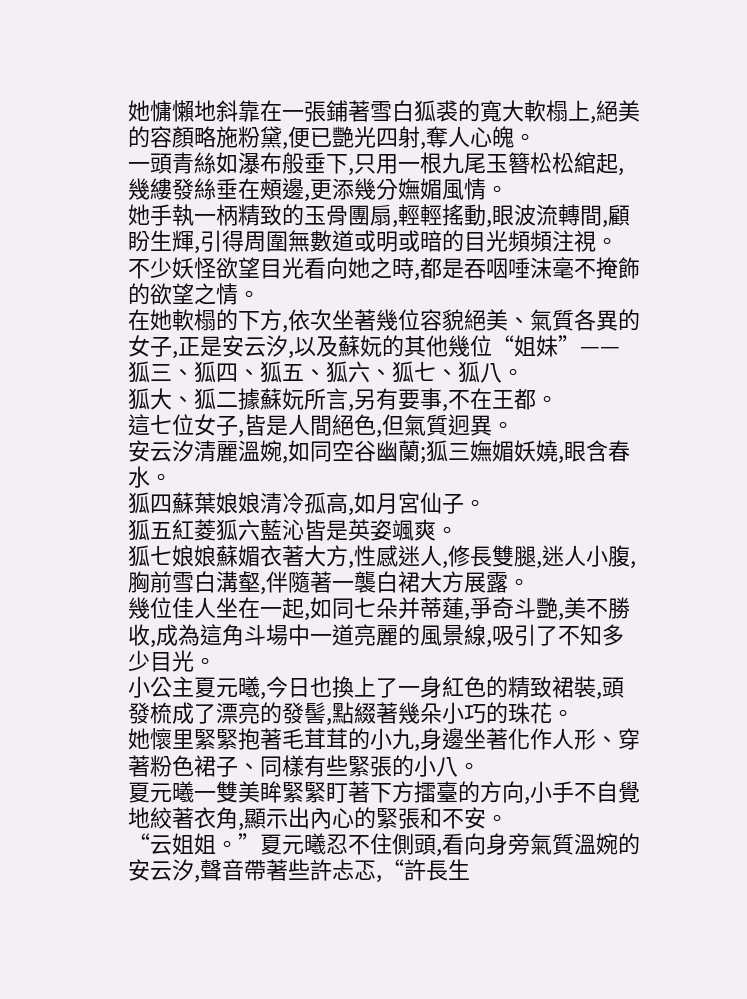她慵懶地斜靠在一張鋪著雪白狐裘的寬大軟榻上,絕美的容顏略施粉黛,便已艷光四射,奪人心魄。
一頭青絲如瀑布般垂下,只用一根九尾玉簪松松綰起,幾縷發絲垂在頰邊,更添幾分嫵媚風情。
她手執一柄精致的玉骨團扇,輕輕搖動,眼波流轉間,顧盼生輝,引得周圍無數道或明或暗的目光頻頻注視。
不少妖怪欲望目光看向她之時,都是吞咽唾沫毫不掩飾的欲望之情。
在她軟榻的下方,依次坐著幾位容貌絕美、氣質各異的女子,正是安云汐,以及蘇妧的其他幾位“姐妹”——狐三、狐四、狐五、狐六、狐七、狐八。
狐大、狐二據蘇妧所言,另有要事,不在王都。
這七位女子,皆是人間絕色,但氣質迥異。
安云汐清麗溫婉,如同空谷幽蘭;狐三嫵媚妖嬈,眼含春水。
狐四蘇葉娘娘清冷孤高,如月宮仙子。
狐五紅菱狐六藍沁皆是英姿颯爽。
狐七娘娘蘇媚衣著大方,性感迷人,修長雙腿,迷人小腹,胸前雪白溝壑,伴隨著一襲白裙大方展露。
幾位佳人坐在一起,如同七朵并蒂蓮,爭奇斗艷,美不勝收,成為這角斗場中一道亮麗的風景線,吸引了不知多少目光。
小公主夏元曦,今日也換上了一身紅色的精致裙裝,頭發梳成了漂亮的發髻,點綴著幾朵小巧的珠花。
她懷里緊緊抱著毛茸茸的小九,身邊坐著化作人形、穿著粉色裙子、同樣有些緊張的小八。
夏元曦一雙美眸緊緊盯著下方擂臺的方向,小手不自覺地絞著衣角,顯示出內心的緊張和不安。
“云姐姐。”夏元曦忍不住側頭,看向身旁氣質溫婉的安云汐,聲音帶著些許忐忑,“許長生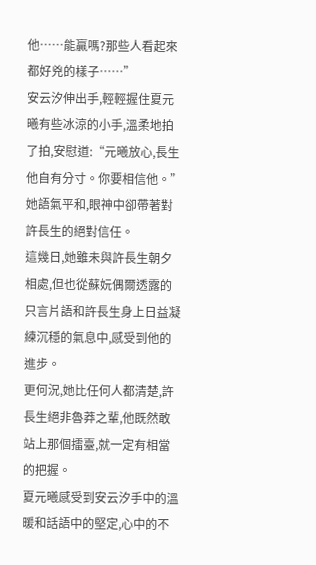他……能贏嗎?那些人看起來都好兇的樣子……”
安云汐伸出手,輕輕握住夏元曦有些冰涼的小手,溫柔地拍了拍,安慰道:“元曦放心,長生他自有分寸。你要相信他。”
她語氣平和,眼神中卻帶著對許長生的絕對信任。
這幾日,她雖未與許長生朝夕相處,但也從蘇妧偶爾透露的只言片語和許長生身上日益凝練沉穩的氣息中,感受到他的進步。
更何況,她比任何人都清楚,許長生絕非魯莽之輩,他既然敢站上那個擂臺,就一定有相當的把握。
夏元曦感受到安云汐手中的溫暖和話語中的堅定,心中的不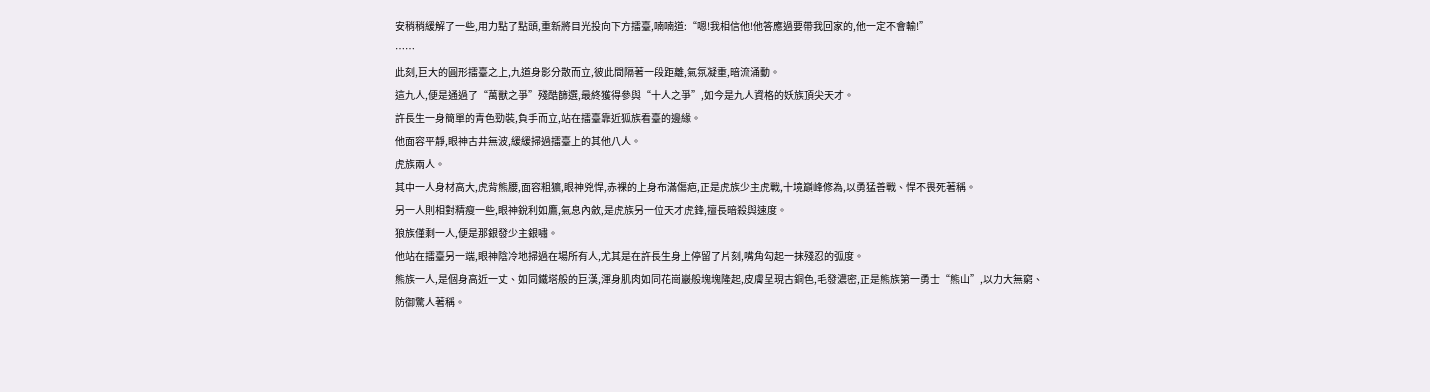安稍稍緩解了一些,用力點了點頭,重新將目光投向下方擂臺,喃喃道:“嗯!我相信他!他答應過要帶我回家的,他一定不會輸!”
……
此刻,巨大的圓形擂臺之上,九道身影分散而立,彼此間隔著一段距離,氣氛凝重,暗流涌動。
這九人,便是通過了“萬獸之爭”殘酷篩選,最終獲得參與“十人之爭”,如今是九人資格的妖族頂尖天才。
許長生一身簡單的青色勁裝,負手而立,站在擂臺靠近狐族看臺的邊緣。
他面容平靜,眼神古井無波,緩緩掃過擂臺上的其他八人。
虎族兩人。
其中一人身材高大,虎背熊腰,面容粗獷,眼神兇悍,赤裸的上身布滿傷疤,正是虎族少主虎戰,十境巔峰修為,以勇猛善戰、悍不畏死著稱。
另一人則相對精瘦一些,眼神銳利如鷹,氣息內斂,是虎族另一位天才虎鋒,擅長暗殺與速度。
狼族僅剩一人,便是那銀發少主銀嘯。
他站在擂臺另一端,眼神陰冷地掃過在場所有人,尤其是在許長生身上停留了片刻,嘴角勾起一抹殘忍的弧度。
熊族一人,是個身高近一丈、如同鐵塔般的巨漢,渾身肌肉如同花崗巖般塊塊隆起,皮膚呈現古銅色,毛發濃密,正是熊族第一勇士“熊山”,以力大無窮、防御驚人著稱。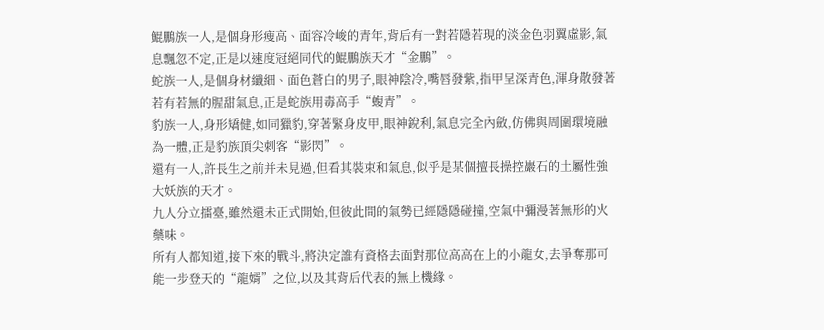鯤鵬族一人,是個身形瘦高、面容冷峻的青年,背后有一對若隱若現的淡金色羽翼虛影,氣息飄忽不定,正是以速度冠絕同代的鯤鵬族天才“金鵬”。
蛇族一人,是個身材纖細、面色蒼白的男子,眼神陰冷,嘴唇發紫,指甲呈深青色,渾身散發著若有若無的腥甜氣息,正是蛇族用毒高手“蝮青”。
豹族一人,身形矯健,如同獵豹,穿著緊身皮甲,眼神銳利,氣息完全內斂,仿佛與周圍環境融為一體,正是豹族頂尖刺客“影閃”。
還有一人,許長生之前并未見過,但看其裝束和氣息,似乎是某個擅長操控巖石的土屬性強大妖族的天才。
九人分立擂臺,雖然還未正式開始,但彼此間的氣勢已經隱隱碰撞,空氣中彌漫著無形的火藥味。
所有人都知道,接下來的戰斗,將決定誰有資格去面對那位高高在上的小龍女,去爭奪那可能一步登天的“龍婿”之位,以及其背后代表的無上機緣。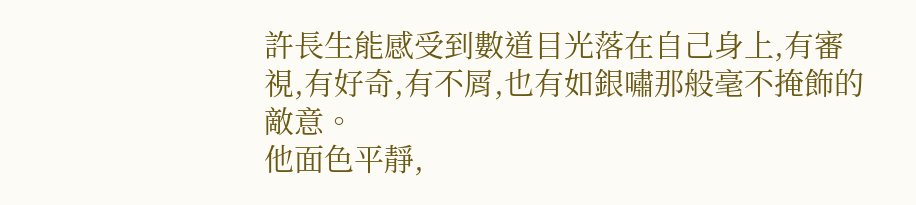許長生能感受到數道目光落在自己身上,有審視,有好奇,有不屑,也有如銀嘯那般毫不掩飾的敵意。
他面色平靜,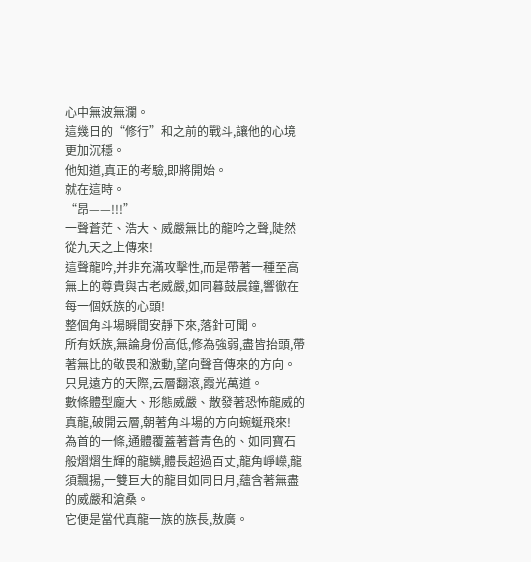心中無波無瀾。
這幾日的“修行”和之前的戰斗,讓他的心境更加沉穩。
他知道,真正的考驗,即將開始。
就在這時。
“昂——!!!”
一聲蒼茫、浩大、威嚴無比的龍吟之聲,陡然從九天之上傳來!
這聲龍吟,并非充滿攻擊性,而是帶著一種至高無上的尊貴與古老威嚴,如同暮鼓晨鐘,響徹在每一個妖族的心頭!
整個角斗場瞬間安靜下來,落針可聞。
所有妖族,無論身份高低,修為強弱,盡皆抬頭,帶著無比的敬畏和激動,望向聲音傳來的方向。
只見遠方的天際,云層翻滾,霞光萬道。
數條體型龐大、形態威嚴、散發著恐怖龍威的真龍,破開云層,朝著角斗場的方向蜿蜒飛來!
為首的一條,通體覆蓋著蒼青色的、如同寶石般熠熠生輝的龍鱗,體長超過百丈,龍角崢嶸,龍須飄揚,一雙巨大的龍目如同日月,蘊含著無盡的威嚴和滄桑。
它便是當代真龍一族的族長,敖廣。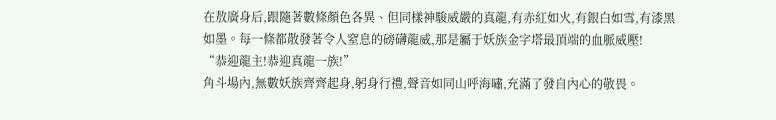在敖廣身后,跟隨著數條顏色各異、但同樣神駿威嚴的真龍,有赤紅如火,有銀白如雪,有漆黑如墨。每一條都散發著令人窒息的磅礴龍威,那是屬于妖族金字塔最頂端的血脈威壓!
“恭迎龍主!恭迎真龍一族!”
角斗場內,無數妖族齊齊起身,躬身行禮,聲音如同山呼海嘯,充滿了發自內心的敬畏。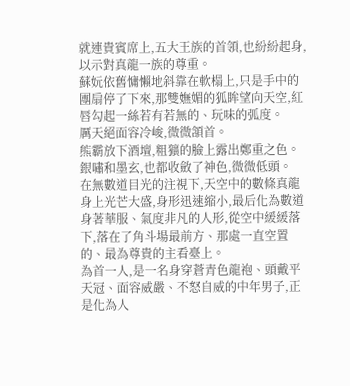就連貴賓席上,五大王族的首領,也紛紛起身,以示對真龍一族的尊重。
蘇妧依舊慵懶地斜靠在軟榻上,只是手中的團扇停了下來,那雙嫵媚的狐眸望向天空,紅唇勾起一絲若有若無的、玩味的弧度。
厲天絕面容冷峻,微微頷首。
熊霸放下酒壇,粗獷的臉上露出鄭重之色。
銀嘯和墨玄,也都收斂了神色,微微低頭。
在無數道目光的注視下,天空中的數條真龍身上光芒大盛,身形迅速縮小,最后化為數道身著華服、氣度非凡的人形,從空中緩緩落下,落在了角斗場最前方、那處一直空置的、最為尊貴的主看臺上。
為首一人,是一名身穿蒼青色龍袍、頭戴平天冠、面容威嚴、不怒自威的中年男子,正是化為人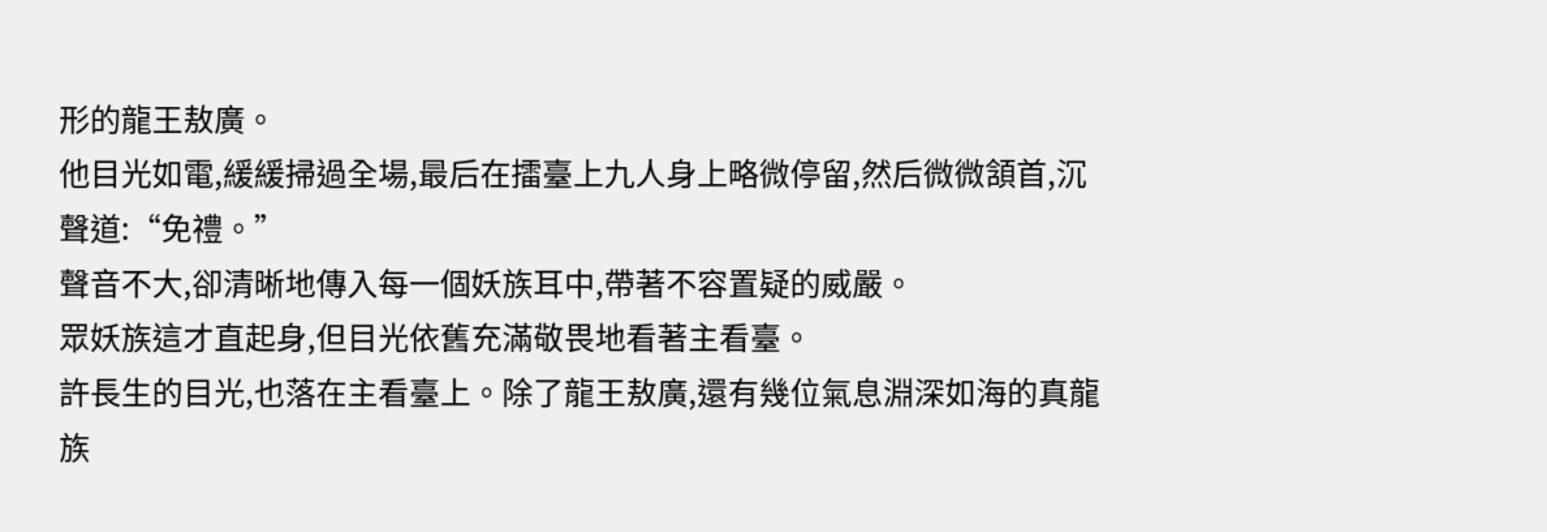形的龍王敖廣。
他目光如電,緩緩掃過全場,最后在擂臺上九人身上略微停留,然后微微頷首,沉聲道:“免禮。”
聲音不大,卻清晰地傳入每一個妖族耳中,帶著不容置疑的威嚴。
眾妖族這才直起身,但目光依舊充滿敬畏地看著主看臺。
許長生的目光,也落在主看臺上。除了龍王敖廣,還有幾位氣息淵深如海的真龍族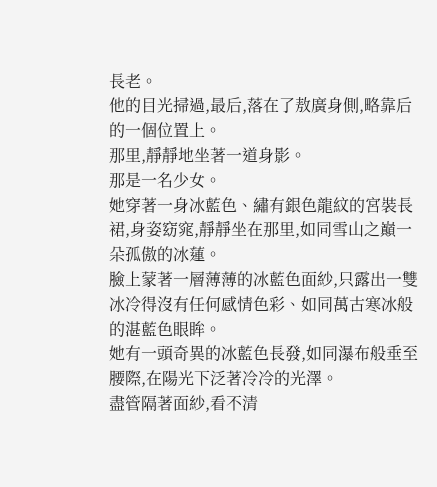長老。
他的目光掃過,最后,落在了敖廣身側,略靠后的一個位置上。
那里,靜靜地坐著一道身影。
那是一名少女。
她穿著一身冰藍色、繡有銀色龍紋的宮裝長裙,身姿窈窕,靜靜坐在那里,如同雪山之巔一朵孤傲的冰蓮。
臉上蒙著一層薄薄的冰藍色面紗,只露出一雙冰冷得沒有任何感情色彩、如同萬古寒冰般的湛藍色眼眸。
她有一頭奇異的冰藍色長發,如同瀑布般垂至腰際,在陽光下泛著冷冷的光澤。
盡管隔著面紗,看不清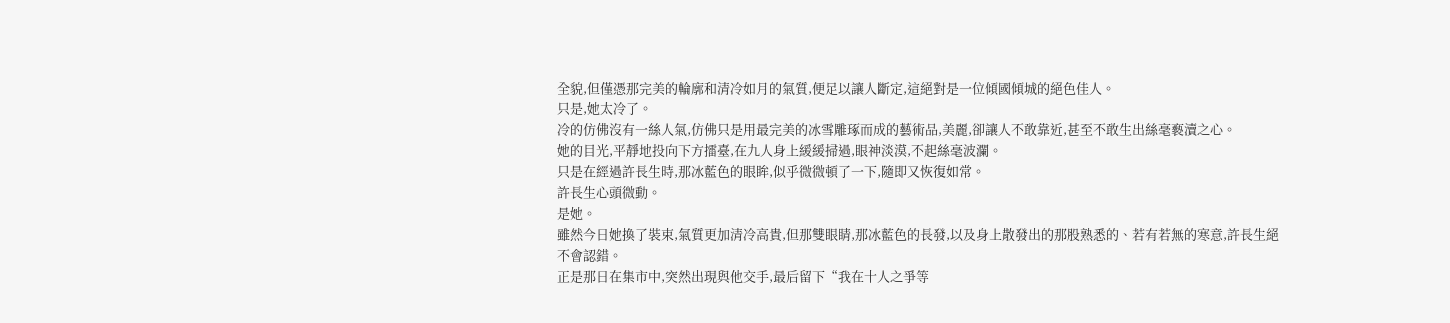全貌,但僅憑那完美的輪廓和清冷如月的氣質,便足以讓人斷定,這絕對是一位傾國傾城的絕色佳人。
只是,她太冷了。
冷的仿佛沒有一絲人氣,仿佛只是用最完美的冰雪雕琢而成的藝術品,美麗,卻讓人不敢靠近,甚至不敢生出絲毫褻瀆之心。
她的目光,平靜地投向下方擂臺,在九人身上緩緩掃過,眼神淡漠,不起絲毫波瀾。
只是在經過許長生時,那冰藍色的眼眸,似乎微微頓了一下,隨即又恢復如常。
許長生心頭微動。
是她。
雖然今日她換了裝束,氣質更加清冷高貴,但那雙眼睛,那冰藍色的長發,以及身上散發出的那股熟悉的、若有若無的寒意,許長生絕不會認錯。
正是那日在集市中,突然出現與他交手,最后留下“我在十人之爭等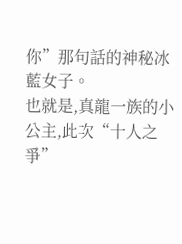你”那句話的神秘冰藍女子。
也就是,真龍一族的小公主,此次“十人之爭”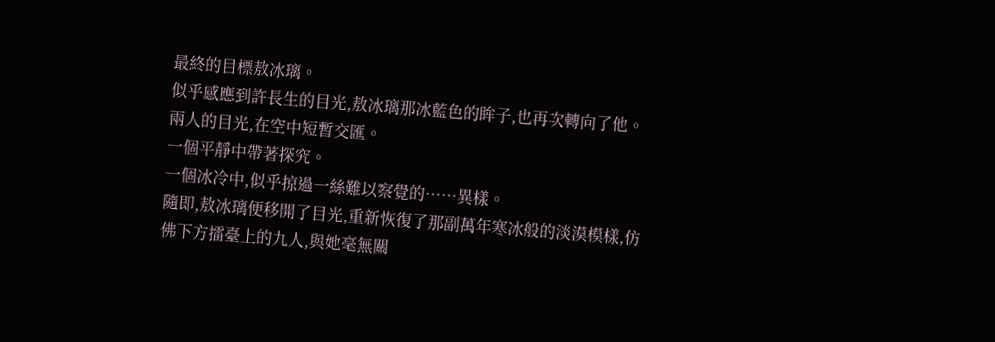最終的目標敖冰璃。
似乎感應到許長生的目光,敖冰璃那冰藍色的眸子,也再次轉向了他。
兩人的目光,在空中短暫交匯。
一個平靜中帶著探究。
一個冰冷中,似乎掠過一絲難以察覺的……異樣。
隨即,敖冰璃便移開了目光,重新恢復了那副萬年寒冰般的淡漠模樣,仿佛下方擂臺上的九人,與她毫無關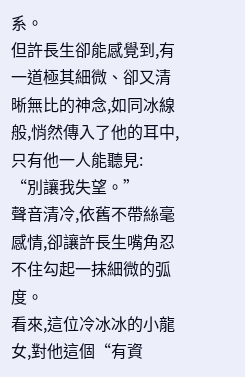系。
但許長生卻能感覺到,有一道極其細微、卻又清晰無比的神念,如同冰線般,悄然傳入了他的耳中,只有他一人能聽見:
“別讓我失望。”
聲音清冷,依舊不帶絲毫感情,卻讓許長生嘴角忍不住勾起一抹細微的弧度。
看來,這位冷冰冰的小龍女,對他這個“有資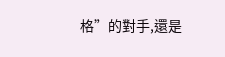格”的對手,還是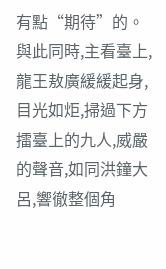有點“期待”的。
與此同時,主看臺上,龍王敖廣緩緩起身,目光如炬,掃過下方擂臺上的九人,威嚴的聲音,如同洪鐘大呂,響徹整個角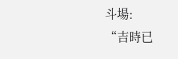斗場:
“吉時已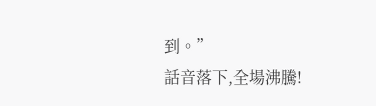到。”
話音落下,全場沸騰!